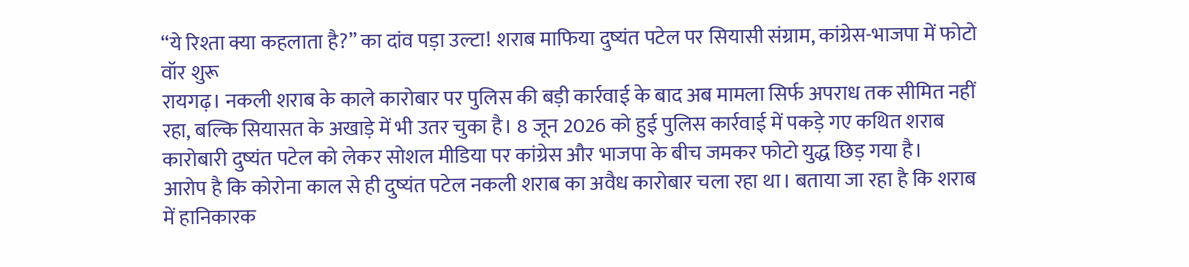“ये रिश्ता क्या कहलाता है?” का दांव पड़ा उल्टा! शराब माफिया दुष्यंत पटेल पर सियासी संग्राम, कांग्रेस-भाजपा में फोटो वॉर शुरू
रायगढ़। नकली शराब के काले कारोबार पर पुलिस की बड़ी कार्रवाई के बाद अब मामला सिर्फ अपराध तक सीमित नहीं रहा, बल्कि सियासत के अखाड़े में भी उतर चुका है। 8 जून 2026 को हुई पुलिस कार्रवाई में पकड़े गए कथित शराब कारोबारी दुष्यंत पटेल को लेकर सोशल मीडिया पर कांग्रेस और भाजपा के बीच जमकर फोटो युद्ध छिड़ गया है।
आरोप है कि कोरोना काल से ही दुष्यंत पटेल नकली शराब का अवैध कारोबार चला रहा था। बताया जा रहा है कि शराब में हानिकारक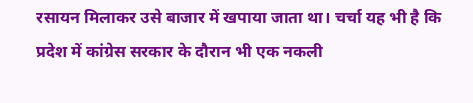रसायन मिलाकर उसे बाजार में खपाया जाता था। चर्चा यह भी है कि प्रदेश में कांग्रेस सरकार के दौरान भी एक नकली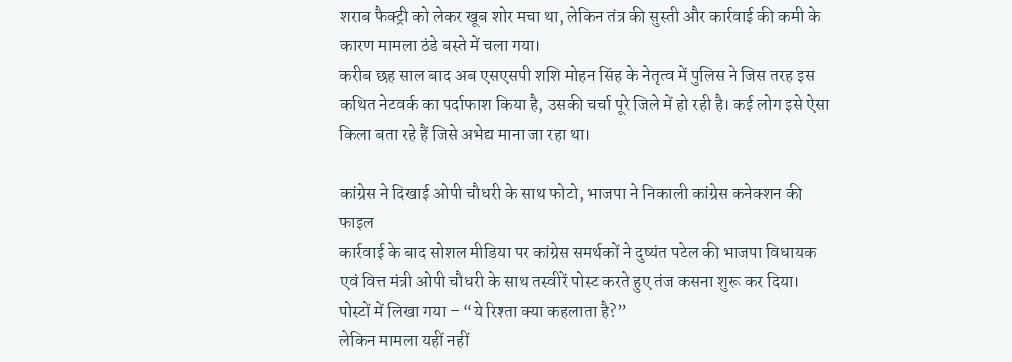शराब फैक्ट्री को लेकर खूब शोर मचा था, लेकिन तंत्र की सुस्ती और कार्रवाई की कमी के कारण मामला ठंडे बस्ते में चला गया।
करीब छह साल बाद अब एसएसपी शशि मोहन सिंह के नेतृत्व में पुलिस ने जिस तरह इस कथित नेटवर्क का पर्दाफाश किया है, उसकी चर्चा पूरे जिले में हो रही है। कई लोग इसे ऐसा किला बता रहे हैं जिसे अभेद्य माना जा रहा था।

कांग्रेस ने दिखाई ओपी चौधरी के साथ फोटो, भाजपा ने निकाली कांग्रेस कनेक्शन की फाइल
कार्रवाई के बाद सोशल मीडिया पर कांग्रेस समर्थकों ने दुष्यंत पटेल की भाजपा विधायक एवं वित्त मंत्री ओपी चौधरी के साथ तस्वीरें पोस्ट करते हुए तंज कसना शुरू कर दिया। पोस्टों में लिखा गया – “ये रिश्ता क्या कहलाता है?”
लेकिन मामला यहीं नहीं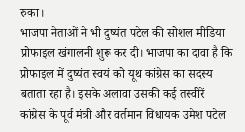रुका।
भाजपा नेताओं ने भी दुष्यंत पटेल की सोशल मीडिया प्रोफाइल खंगालनी शुरू कर दी। भाजपा का दावा है कि प्रोफाइल में दुष्यंत स्वयं को यूथ कांग्रेस का सदस्य बताता रहा है। इसके अलावा उसकी कई तस्वीरें कांग्रेस के पूर्व मंत्री और वर्तमान विधायक उमेश पटेल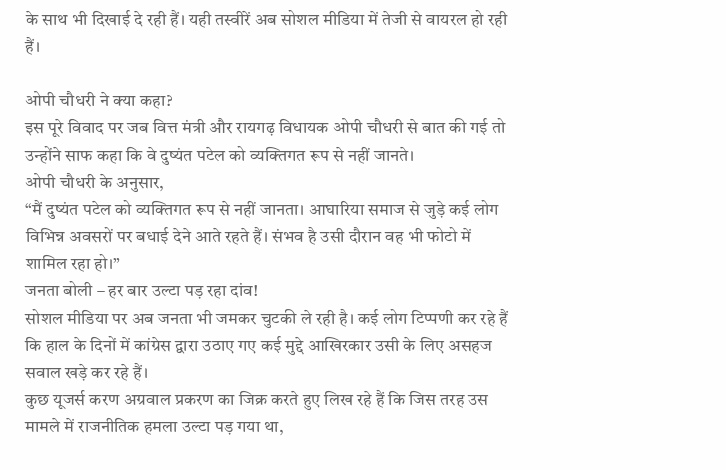के साथ भी दिखाई दे रही हैं। यही तस्वीरें अब सोशल मीडिया में तेजी से वायरल हो रही हैं।

ओपी चौधरी ने क्या कहा?
इस पूरे विवाद पर जब वित्त मंत्री और रायगढ़ विधायक ओपी चौधरी से बात की गई तो उन्होंने साफ कहा कि वे दुष्यंत पटेल को व्यक्तिगत रूप से नहीं जानते।
ओपी चौधरी के अनुसार,
“मैं दुष्यंत पटेल को व्यक्तिगत रूप से नहीं जानता। आघारिया समाज से जुड़े कई लोग विभिन्न अवसरों पर बधाई देने आते रहते हैं। संभव है उसी दौरान वह भी फोटो में शामिल रहा हो।”
जनता बोली – हर बार उल्टा पड़ रहा दांव!
सोशल मीडिया पर अब जनता भी जमकर चुटकी ले रही है। कई लोग टिप्पणी कर रहे हैं कि हाल के दिनों में कांग्रेस द्वारा उठाए गए कई मुद्दे आखिरकार उसी के लिए असहज सवाल खड़े कर रहे हैं।
कुछ यूजर्स करण अग्रवाल प्रकरण का जिक्र करते हुए लिख रहे हैं कि जिस तरह उस मामले में राजनीतिक हमला उल्टा पड़ गया था,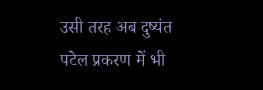उसी तरह अब दुष्यंत पटेल प्रकरण में भी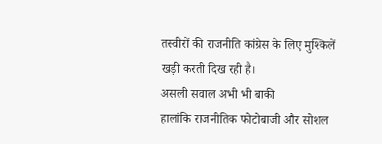तस्वीरों की राजनीति कांग्रेस के लिए मुश्किलें खड़ी करती दिख रही है।
असली सवाल अभी भी बाकी
हालांकि राजनीतिक फोटोबाजी और सोशल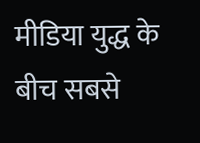मीडिया युद्ध के बीच सबसे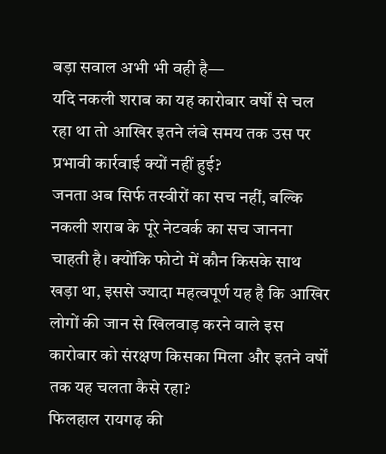बड़ा सवाल अभी भी वही है—
यदि नकली शराब का यह कारोबार वर्षों से चल रहा था तो आखिर इतने लंबे समय तक उस पर प्रभावी कार्रवाई क्यों नहीं हुई?
जनता अब सिर्फ तस्वीरों का सच नहीं, बल्कि नकली शराब के पूरे नेटवर्क का सच जानना चाहती है। क्योंकि फोटो में कौन किसके साथ खड़ा था, इससे ज्यादा महत्वपूर्ण यह है कि आखिर लोगों की जान से खिलवाड़ करने वाले इस कारोबार को संरक्षण किसका मिला और इतने वर्षों तक यह चलता कैसे रहा?
फिलहाल रायगढ़ की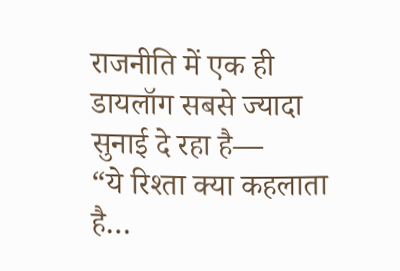राजनीति में एक ही डायलॉग सबसे ज्यादा सुनाई दे रहा है—
“ये रिश्ता क्या कहलाता है…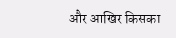और आखिर किसका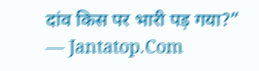दांव किस पर भारी पड़ गया?”
— Jantatop.Com